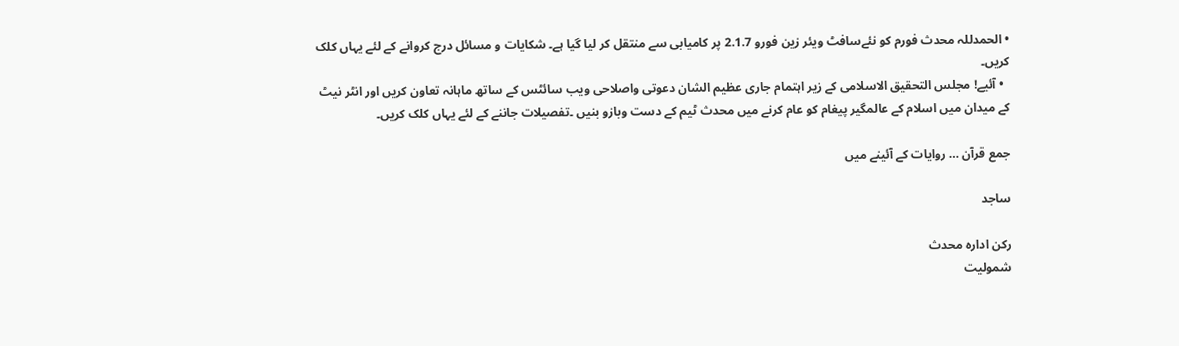• الحمدللہ محدث فورم کو نئےسافٹ ویئر زین فورو 2.1.7 پر کامیابی سے منتقل کر لیا گیا ہے۔ شکایات و مسائل درج کروانے کے لئے یہاں کلک کریں۔
  • آئیے! مجلس التحقیق الاسلامی کے زیر اہتمام جاری عظیم الشان دعوتی واصلاحی ویب سائٹس کے ساتھ ماہانہ تعاون کریں اور انٹر نیٹ کے میدان میں اسلام کے عالمگیر پیغام کو عام کرنے میں محدث ٹیم کے دست وبازو بنیں ۔تفصیلات جاننے کے لئے یہاں کلک کریں۔

جمع قرآن … روایات کے آئینے میں

ساجد

رکن ادارہ محدث
شمولیت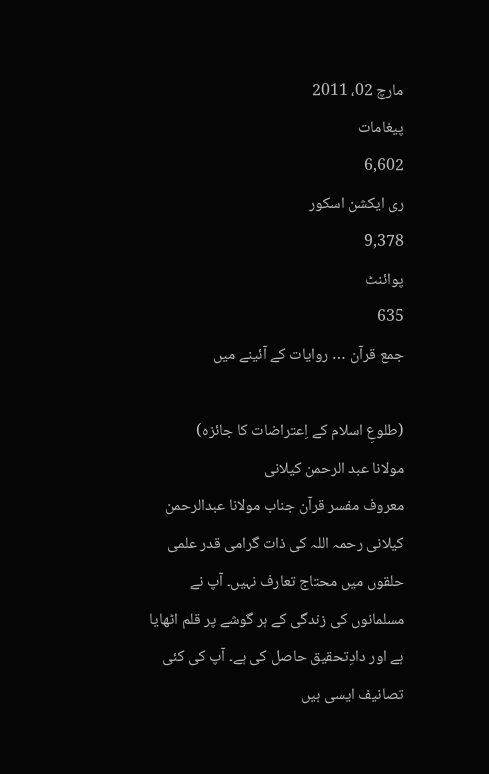مارچ 02، 2011
پیغامات
6,602
ری ایکشن اسکور
9,378
پوائنٹ
635
جمع قرآن … روایات کے آئینے میں

(طلوعِ اسلام کے اِعتراضات کا جائزہ)
مولانا عبد الرحمن کیلانی
معروف مفسر قرآن جناب مولانا عبدالرحمن کیلانی رحمہ اللہ کی ذات گرامی قدر علمی حلقوں میں محتاج تعارف نہیں۔ آپ نے مسلمانوں کی زندگی کے ہر گوشے پر قلم اٹھایا ہے اور دادِتحقیق حاصل کی ہے۔ آپ کی کئی تصانیف ایسی ہیں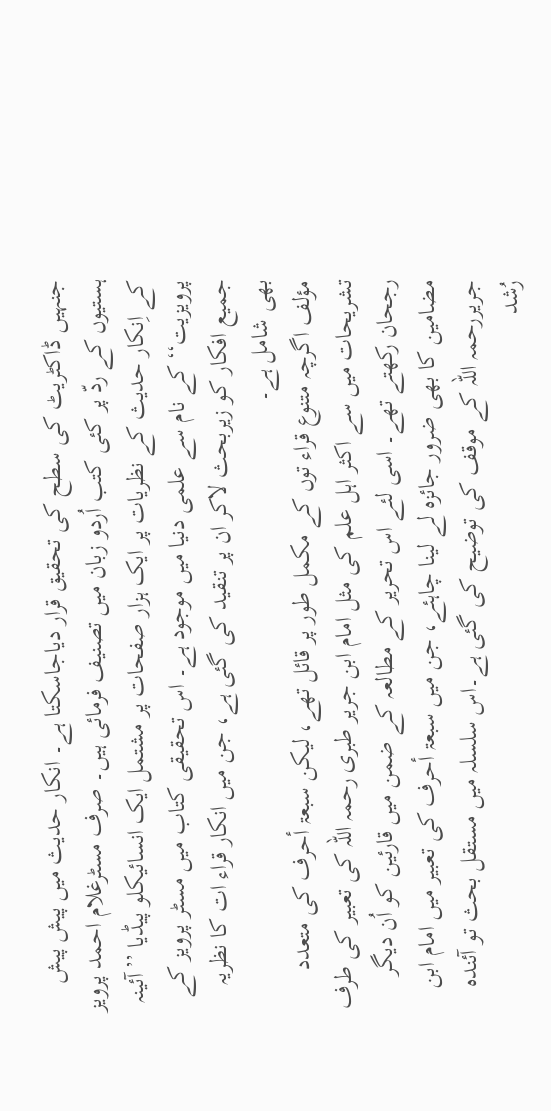جنہیں ڈاکٹریٹ کی سطح کی تحقیق قرار دیاجاسکتا ہے۔ انکار حدیث میں پیش پیش ہستیوں کے ردّ پر کئی کتب اُردو زبان میں تصنیف فرمائی ہیں۔ صرف مسٹرغلام احمد پرویز کے اِنکار حدیث کے نظریات پر ایک ہزار صفحات پر مشتمل ایک انسائیکلو پیڈیا ’’آئینہ پرویزیت‘‘ کے نام سے علمی دنیا میں موجود ہے۔ اس تحقیقی کتاب میں مسٹر پرویز کے جمیع افکار کو زیربحث لاکر ان پر تنقید کی گئی ہے، جن میں انکار قراء ات کا نظریہ بھی شامل ہے۔
مؤلف اگرچہ متنوع قراء توں کے مکمل طور پر قائل تھے، لیکن سبعۃ أحرف کی متعدد تشریحات میں سے اکثر اہل علم کی مثل امام ابن جریر طبری رحمہ اللہ کی تعبیر کی طرف رجحان رکھتے تھے۔ اسی لئے اس تحریر کے مطالعہ کے ضمن میں قارئین کو اُن دیگر مضامین کا بھی ضرور جائزہ لے لینا چاہئے، جن میں سبعۃ أحرف کی تعبیر میں امام ابن جریررحمہ اللہ کے موقف کی توضیح کی گئی ہے۔اس سلسلہ میں مستقل بحث تو آئندہ رُشد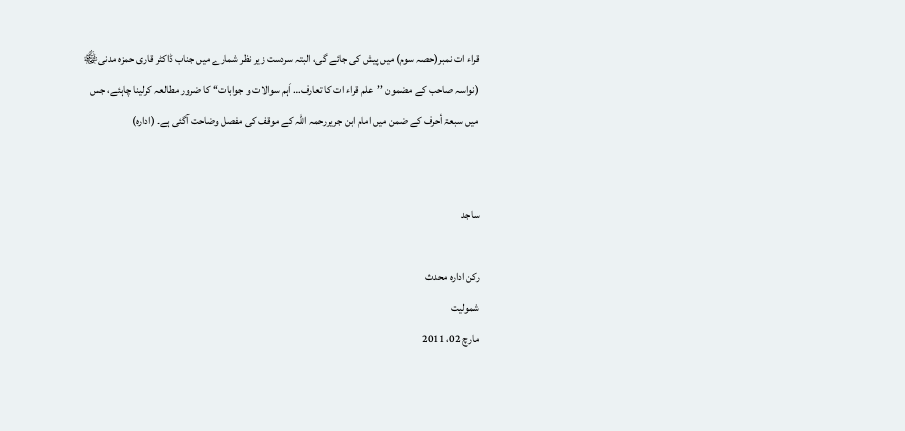قراء ات نمبر(حصہ سوم) میں پیش کی جائے گی، البتہ سردست زیر نظر شمارے میں جناب ڈاکٹر قاری حمزہ مدنی﷾ (نواسہ صاحب کے مضمون ’’علم قراء ات کا تعارف… اَہم سوالات و جوابات‘‘ کا ضرور مطالعہ کرلینا چاہئے، جس میں سبعۃ أحرف کے ضمن میں امام ابن جریررحمہ اللہ کے موقف کی مفصل وضاحت آگئی ہے۔ (ادارہ)


ساجد

رکن ادارہ محدث
شمولیت
مارچ 02، 2011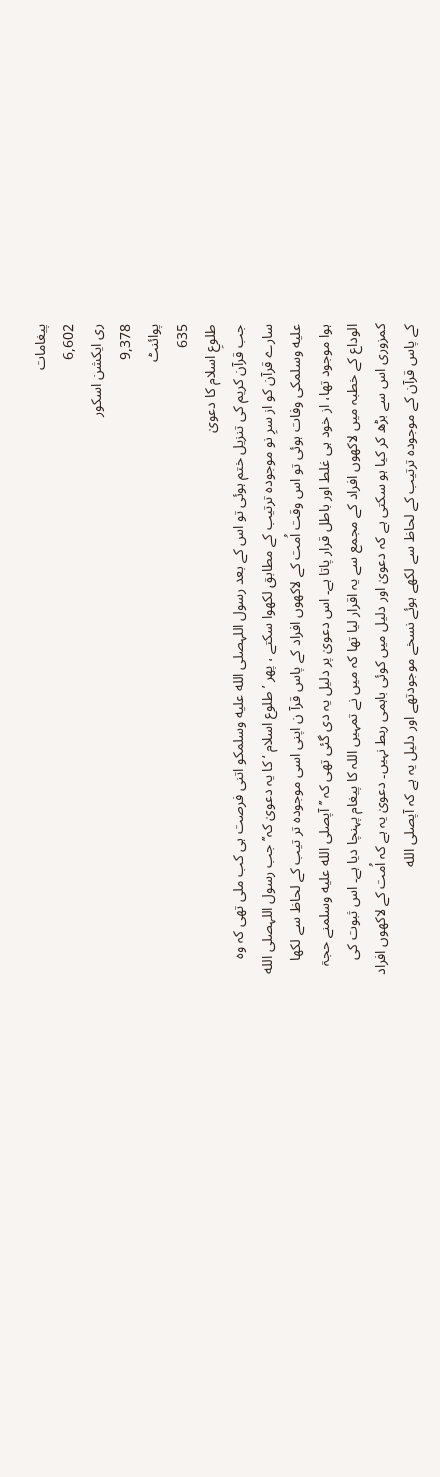پیغامات
6,602
ری ایکشن اسکور
9,378
پوائنٹ
635
طلوعِ اسلام کا دعویٰ
جب قرآن کریم کی تنزیل ختم ہوئی تو اس کے بعد رسول اللہصلى الله عليه وسلمکو اتنی فرصت ہی کب ملی تھی کہ وہ سارے قرآن کو از سرِ نو موجودہ ترتیب کے مطابق لکھوا سکتے ، پھر ’طلوع اسلام ‘ کا یہ دعویٰ کہ’’ جب رسول اللہصلى الله عليه وسلمکی وفات ہوئی تو اس وقت اُمت کے لاکھوں افراد کے پاس قرآ ن اپنی اسی موجودہ تر تیب کے لحاظ سے لکھا ہوا موجود تھا، از خود ہی غلط اور باطل قرار پاتا ہے۔ اس دعویٰ پر دلیل یہ دی گئی تھی کہ ’’ آپصلى الله عليه وسلمنے حجۃ الوداع کے خطبہ میں لاکھوں افراد کے مجمع سے یہ اقرار لیا تھا کہ میں نے تمہیں اللہ کا پیغام پہنچا دیا ہے۔ اس ثبوت کی کمزوری اس سے بڑھ کر کیا ہو سکتی ہے کہ دعویٰ اور دلیل میں کوئی باہمی ربط نہیں۔ دعویٰ یہ ہے کہ اُمت کے لاکھوں افراد کے پاس قرآن کے موجودہ ترتیب کے لحاظ سے لکھے ہوئے نسخے موجودتھے اور دلیل یہ ہے کہ آپصلى الله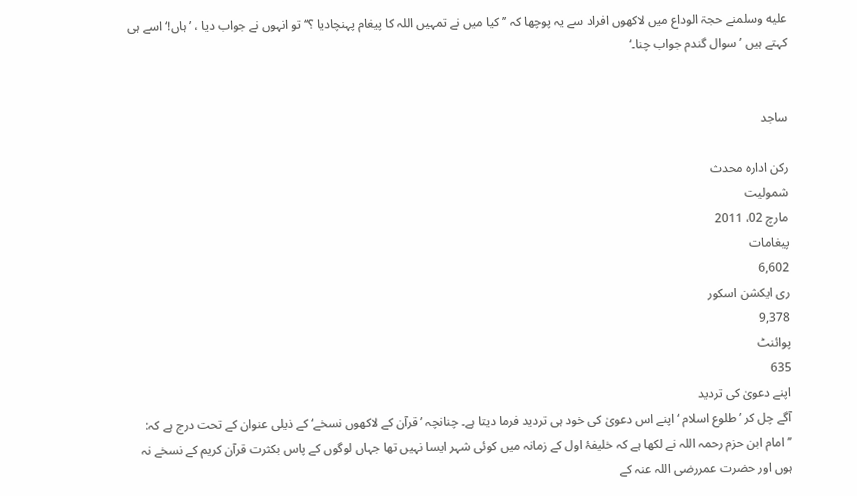عليه وسلمنے حجۃ الوداع میں لاکھوں افراد سے یہ پوچھا کہ ’’ کیا میں نے تمہیں اللہ کا پیغام پہنچادیا ؟‘‘ تو انہوں نے جواب دیا ، ’ہاں!‘ اسے ہی کہتے ہیں ’سوال گندم جواب چنا۔‘


ساجد

رکن ادارہ محدث
شمولیت
مارچ 02، 2011
پیغامات
6,602
ری ایکشن اسکور
9,378
پوائنٹ
635
اپنے دعویٰ کی تردید
آگے چل کر ’طلوع اسلام ‘ اپنے اس دعویٰ کی خود ہی تردید فرما دیتا ہے۔ چنانچہ ’قرآن کے لاکھوں نسخے‘ کے ذیلی عنوان کے تحت درج ہے کہ:
’’امام ابن حزم رحمہ اللہ نے لکھا ہے کہ خلیفۂ اول کے زمانہ میں کوئی شہر ایسا نہیں تھا جہاں لوگوں کے پاس بکثرت قرآن کریم کے نسخے نہ ہوں اور حضرت عمررضی اللہ عنہ کے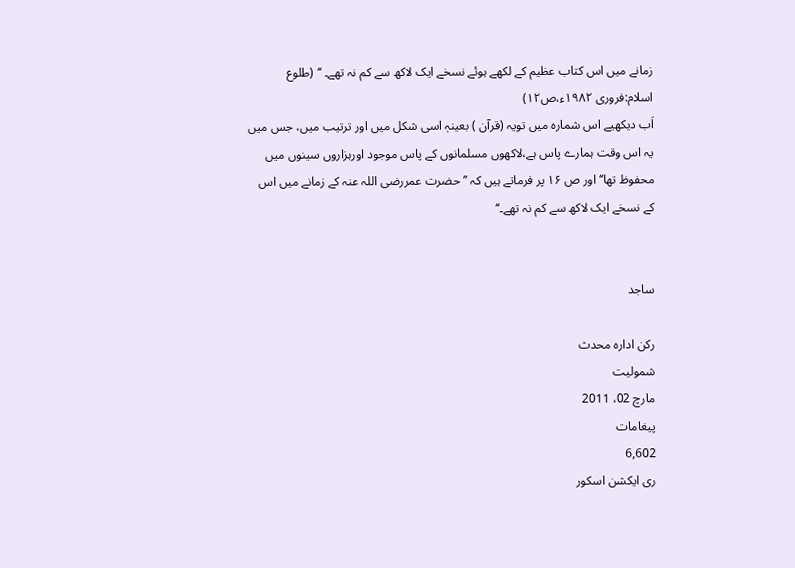زمانے میں اس کتاب عظیم کے لکھے ہوئے نسخے ایک لاکھ سے کم نہ تھے۔ ‘‘ (طلوع اسلام:فروری ۱۹۸۲ء،ص۱۲)
اَب دیکھیے اس شمارہ میں تویہ (قرآن ) بعینہٖ اسی شکل میں اور ترتیب میں، جس میں یہ اس وقت ہمارے پاس ہے،لاکھوں مسلمانوں کے پاس موجود اورہزاروں سینوں میں محفوظ تھا‘‘ اور ص ۱۶ پر فرماتے ہیں کہ ’’حضرت عمررضی اللہ عنہ کے زمانے میں اس کے نسخے ایک لاکھ سے کم نہ تھے۔‘‘


ساجد

رکن ادارہ محدث
شمولیت
مارچ 02، 2011
پیغامات
6,602
ری ایکشن اسکور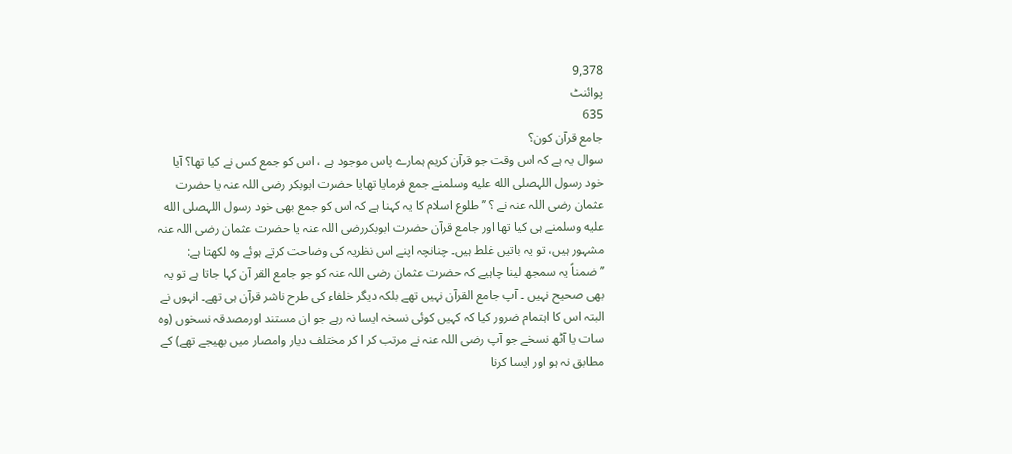9,378
پوائنٹ
635
جامع قرآن کون؟
سوال یہ ہے کہ اس وقت جو قرآن کریم ہمارے پاس موجود ہے ، اس کو جمع کس نے کیا تھا؟ آیا خود رسول اللہصلى الله عليه وسلمنے جمع فرمایا تھایا حضرت ابوبکر رضی اللہ عنہ یا حضرت عثمان رضی اللہ عنہ نے ؟ ’’طلوع اسلام کا یہ کہنا ہے کہ اس کو جمع بھی خود رسول اللہصلى الله عليه وسلمنے ہی کیا تھا اور جامع قرآن حضرت ابوبکررضی اللہ عنہ یا حضرت عثمان رضی اللہ عنہ مشہور ہیں، تو یہ باتیں غلط ہیں۔ چنانچہ اپنے اس نظریہ کی وضاحت کرتے ہوئے وہ لکھتا ہے:
’’ ضمناً یہ سمجھ لینا چاہیے کہ حضرت عثمان رضی اللہ عنہ کو جو جامع القر آن کہا جاتا ہے تو یہ بھی صحیح نہیں ۔ آپ جامع القرآن نہیں تھے بلکہ دیگر خلفاء کی طرح ناشر قرآن ہی تھے۔ انہوں نے البتہ اس کا اہتمام ضرور کیا کہ کہیں کوئی نسخہ ایسا نہ رہے جو ان مستند اورمصدقہ نسخوں (وہ سات یا آٹھ نسخے جو آپ رضی اللہ عنہ نے مرتب کر ا کر مختلف دیار وامصار میں بھیجے تھے) کے مطابق نہ ہو اور ایسا کرنا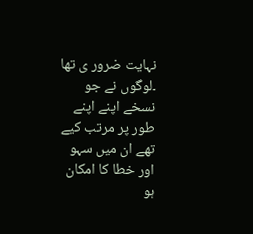نہایت ضرور ی تھا ۔لوگوں نے جو نسخے اپنے اپنے طور پر مرتب کیے تھے ان میں سہو اور خطا کا امکان ہو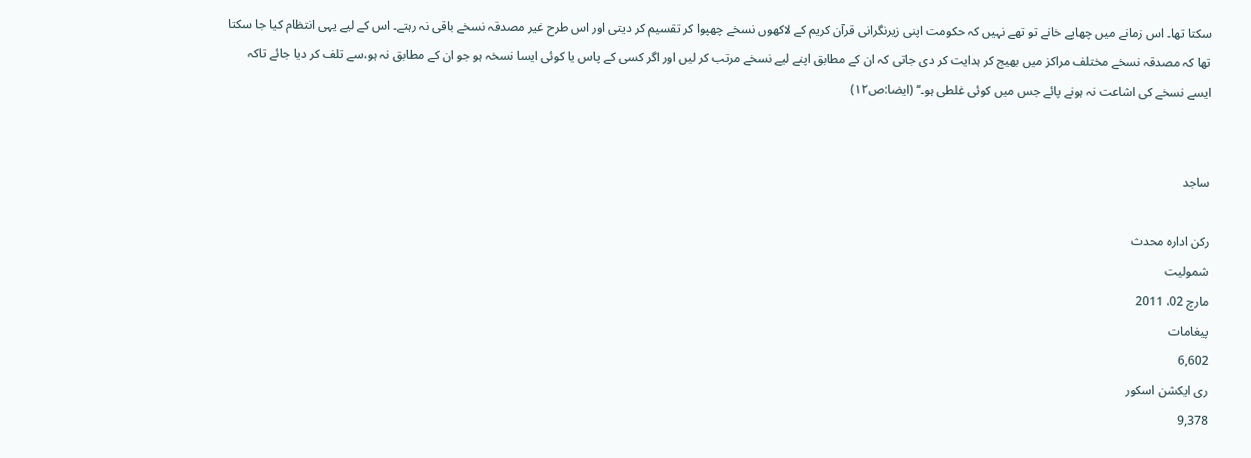سکتا تھا۔ اس زمانے میں چھاپے خانے تو تھے نہیں کہ حکومت اپنی زیرنگرانی قرآن کریم کے لاکھوں نسخے چھپوا کر تقسیم کر دیتی اور اس طرح غیر مصدقہ نسخے باقی نہ رہتے۔ اس کے لیے یہی انتظام کیا جا سکتا تھا کہ مصدقہ نسخے مختلف مراکز میں بھیج کر ہدایت کر دی جاتی کہ ان کے مطابق اپنے لیے نسخے مرتب کر لیں اور اگر کسی کے پاس یا کوئی ایسا نسخہ ہو جو ان کے مطابق نہ ہو،سے تلف کر دیا جائے تاکہ ایسے نسخے کی اشاعت نہ ہونے پائے جس میں کوئی غلطی ہو۔‘‘ (ایضا:ص۱۲)


ساجد

رکن ادارہ محدث
شمولیت
مارچ 02، 2011
پیغامات
6,602
ری ایکشن اسکور
9,378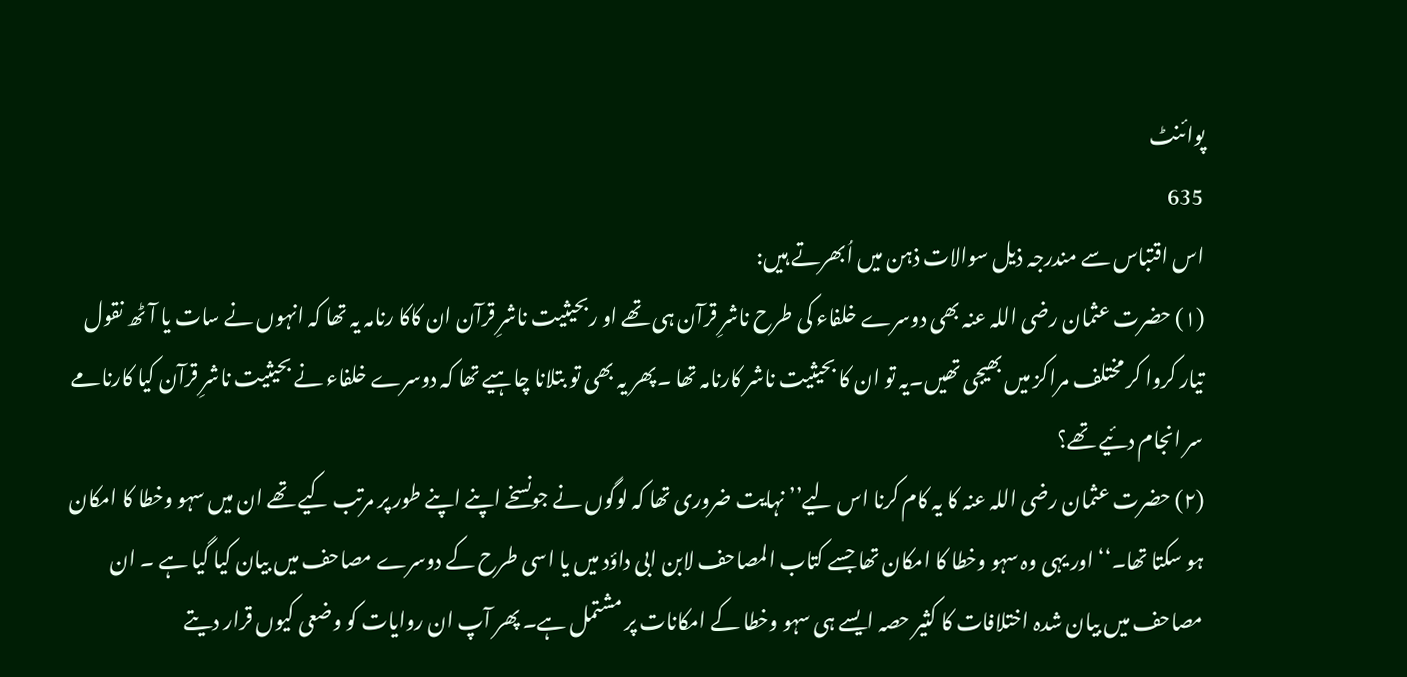پوائنٹ
635
اس اقتباس سے مندرجہ ذیل سوالات ذہن میں اُبھرتے ہیں:
(١) حضرت عثمان رضی اللہ عنہ بھی دوسرے خلفاء کی طرح ناشرِ قرآن ہی تھے او ربحیثیت ناشرِ قرآن ان کاکا رنامہ یہ تھا کہ انہوں نے سات یا آٹھ نقول تیار کروا کر مختلف مراکز میں بھیجی تھیں۔یہ تو ان کا بحیثیت ناشر کارنامہ تھا ۔پھر یہ بھی تو بتلانا چاہیے تھا کہ دوسرے خلفاء نے بحیثیت ناشرِ قرآن کیا کارنامے سر انجام دئیے تھے؟
(٢) حضرت عثمان رضی اللہ عنہ کا یہ کام کرنا اس لیے’’ نہایت ضروری تھا کہ لوگوں نے جونسخے اپنے اپنے طور پر مرتب کیے تھے ان میں سہو وخطا کا امکان ہو سکتا تھا۔‘‘ اور یہی وہ سہو وخطا کا امکان تھا جسے کتاب المصاحف لابن ابی داؤد میں یا اسی طرح کے دوسرے مصاحف میں بیان کیا گیا ہے ۔ ان مصاحف میں بیان شدہ اختلافات کا کثیر حصہ ایسے ہی سہو وخطا کے امکانات پر مشتمل ہے۔ پھر آپ ان روایات کو وضعی کیوں قرار دیتے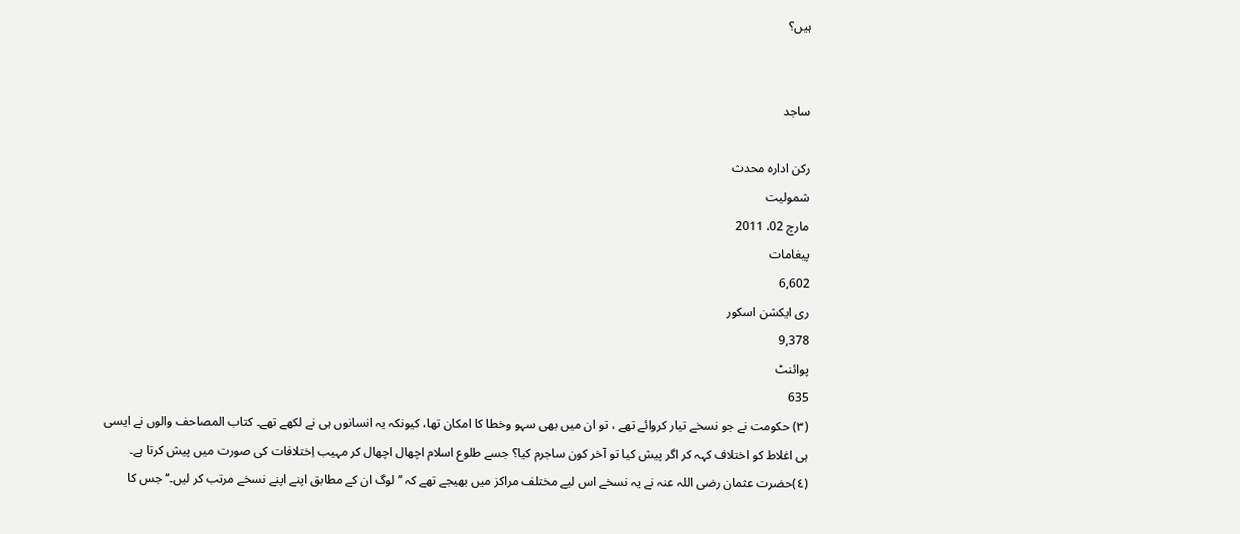ہیں؟


ساجد

رکن ادارہ محدث
شمولیت
مارچ 02، 2011
پیغامات
6,602
ری ایکشن اسکور
9,378
پوائنٹ
635
(٣) حکومت نے جو نسخے تیار کروائے تھے ، تو ان میں بھی سہو وخطا کا امکان تھا، کیونکہ یہ انسانوں ہی نے لکھے تھے۔ کتاب المصاحف والوں نے ایسی ہی اغلاط کو اختلاف کہہ کر اگر پیش کیا تو آخر کون ساجرم کیا؟ جسے طلوع اسلام اچھال اچھال کر مہیب اِختلافات کی صورت میں پیش کرتا ہے۔
(٤)حضرت عثمان رضی اللہ عنہ نے یہ نسخے اس لیے مختلف مراکز میں بھیجے تھے کہ ’’ لوگ ان کے مطابق اپنے اپنے نسخے مرتب کر لیں۔‘‘جس کا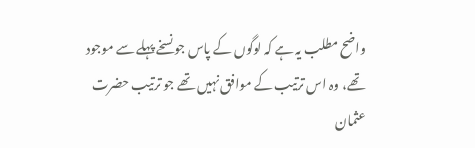واضح مطلب یہ ہے کہ لوگوں کے پاس جو نسخے پہلے سے موجود تھے، وہ اس ترتیب کے موافق نہیں تھے جو ترتیب حضرت عثمان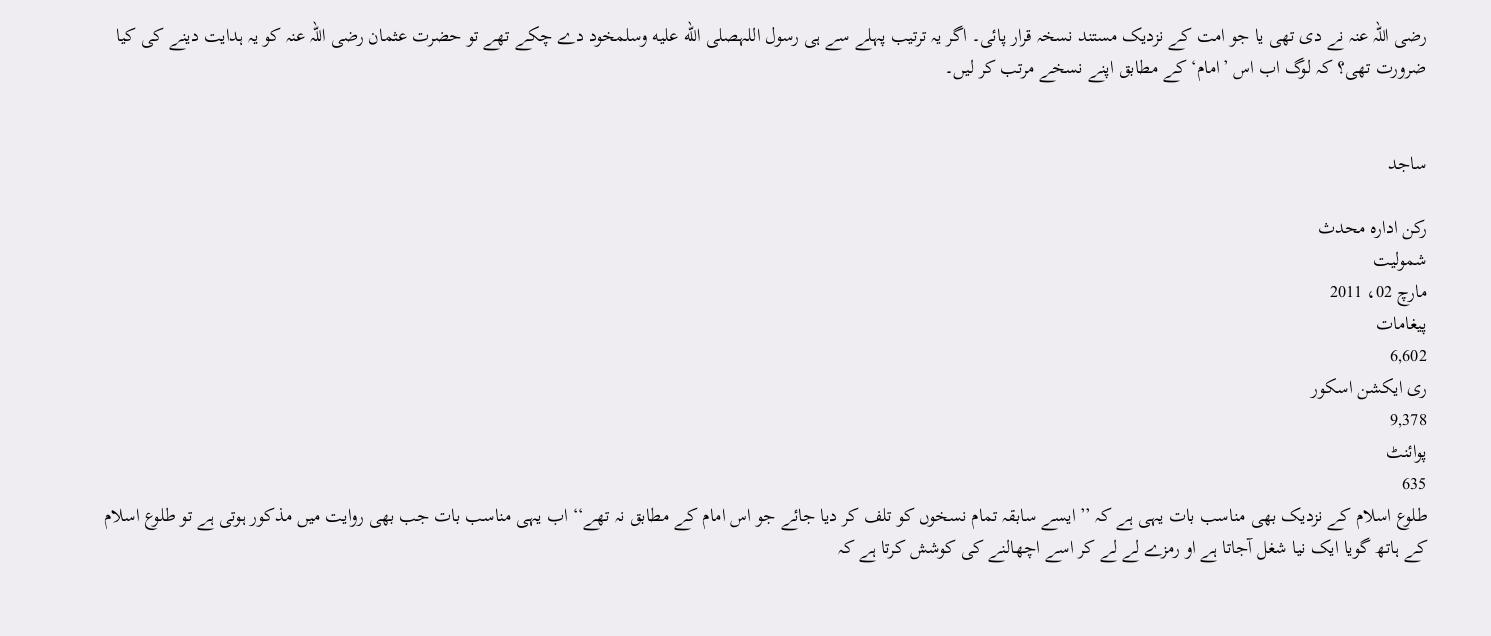رضی اللہ عنہ نے دی تھی یا جو امت کے نزدیک مستند نسخہ قرار پائی۔ اگر یہ ترتیب پہلے سے ہی رسول اللہصلى الله عليه وسلمخود دے چکے تھے تو حضرت عثمان رضی اللہ عنہ کو یہ ہدایت دینے کی کیا ضرورت تھی؟ کہ لوگ اب اس ’امام‘ کے مطابق اپنے نسخے مرتب کر لیں۔


ساجد

رکن ادارہ محدث
شمولیت
مارچ 02، 2011
پیغامات
6,602
ری ایکشن اسکور
9,378
پوائنٹ
635
طلوع اسلام کے نزدیک بھی مناسب بات یہی ہے کہ ’’ایسے سابقہ تمام نسخوں کو تلف کر دیا جائے جو اس امام کے مطابق نہ تھے‘‘ اب یہی مناسب بات جب بھی روایت میں مذکور ہوتی ہے تو طلوع اسلام کے ہاتھ گویا ایک نیا شغل آجاتا ہے او رمزے لے لے کر اسے اچھالنے کی کوشش کرتا ہے کہ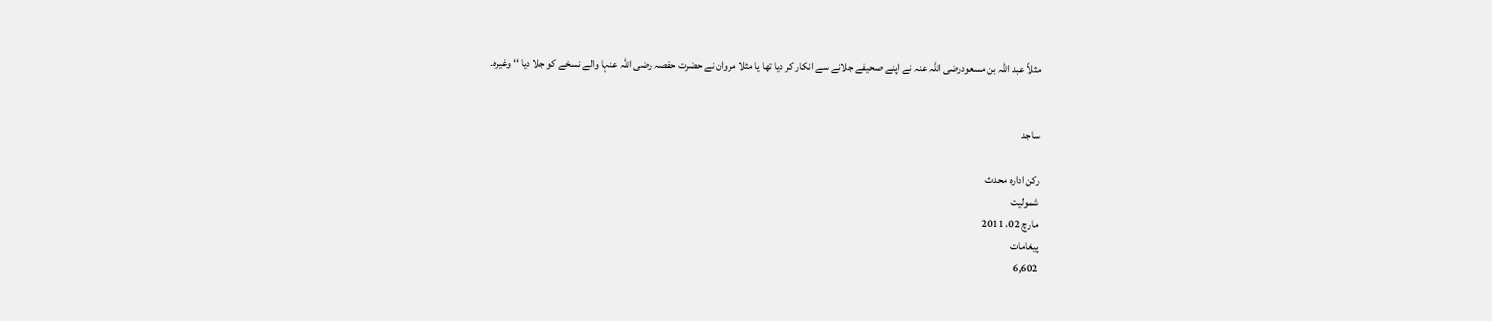مثلاً عبد اللہ بن مسعودرضی اللہ عنہ نے اپنے صحیفے جلانے سے انکار کر دیا تھا یا مثلا مروان نے حضرت حفصہ رضی اللہ عنہا والے نسخے کو جلا دیا ‘‘ وغیرہ۔


ساجد

رکن ادارہ محدث
شمولیت
مارچ 02، 2011
پیغامات
6,602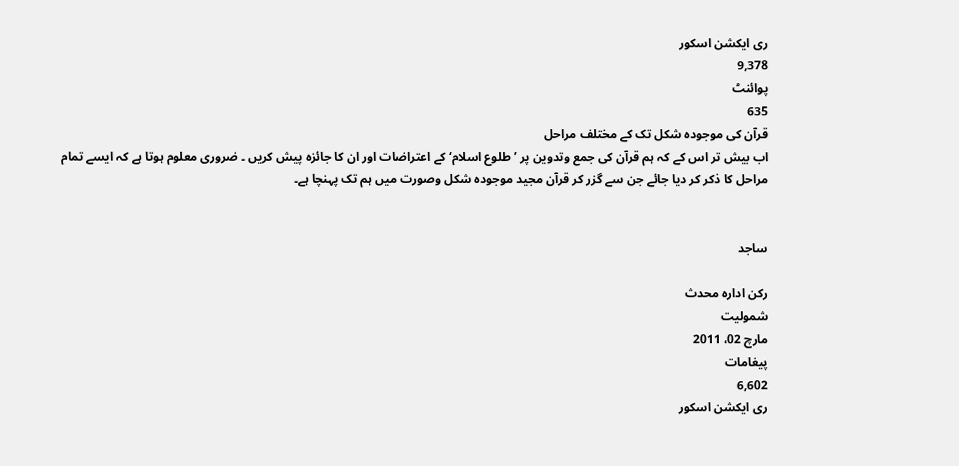ری ایکشن اسکور
9,378
پوائنٹ
635
قرآن کی موجودہ شکل تک کے مختلف مراحل
اب بیش تر اس کے کہ ہم قرآن کی جمع وتدوین پر ’ طلوع اسلام‘ کے اعتراضات اور ان کا جائزہ پیش کریں ۔ ضروری معلوم ہوتا ہے کہ ایسے تمام مراحل کا ذکر کر دیا جائے جن سے گزر کر قرآن مجید موجودہ شکل وصورت میں ہم تک پہنچا ہے۔


ساجد

رکن ادارہ محدث
شمولیت
مارچ 02، 2011
پیغامات
6,602
ری ایکشن اسکور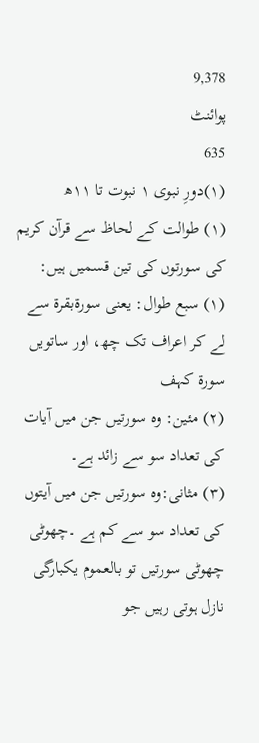9,378
پوائنٹ
635
(١)دورِ نبوی ۱ نبوت تا ۱۱ھ
(١) طوالت کے لحاظ سے قرآن کریم کی سورتوں کی تین قسمیں ہیں:
(١) سبع طوال: یعنی سورۃبقرۃ سے لے کر اعراف تک چھ، اور ساتویں سورۃ کہف
(٢) مئین: وہ سورتیں جن میں آیات کی تعداد سو سے زائد ہے۔
(٣) مثانی:وہ سورتیں جن میں آیتوں کی تعداد سو سے کم ہے ۔چھوٹی چھوٹی سورتیں تو بالعموم یکبارگی نازل ہوتی رہیں جو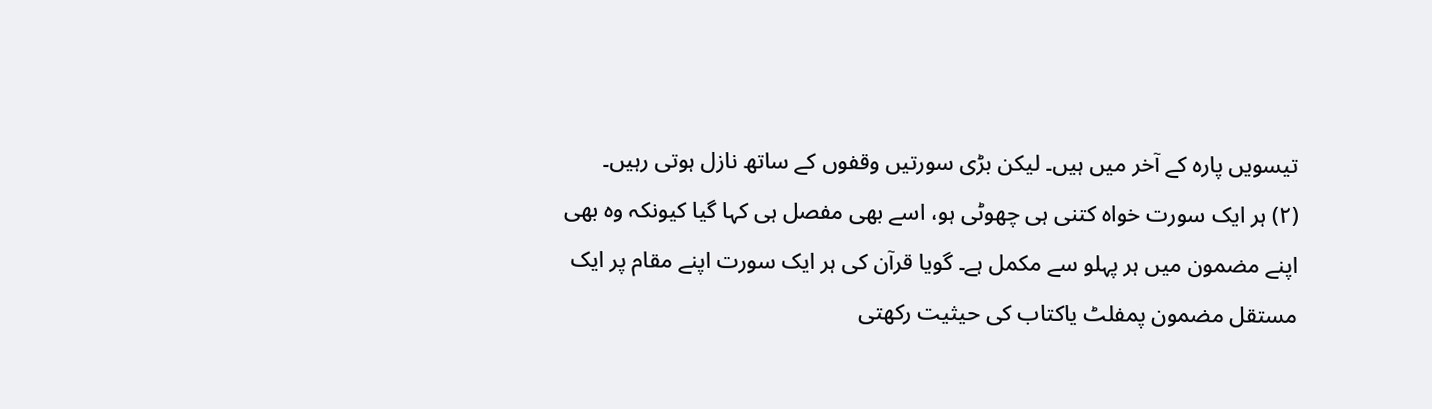تیسویں پارہ کے آخر میں ہیں۔ لیکن بڑی سورتیں وقفوں کے ساتھ نازل ہوتی رہیں۔
(٢) ہر ایک سورت خواہ کتنی ہی چھوٹی ہو، اسے بھی مفصل ہی کہا گیا کیونکہ وہ بھی اپنے مضمون میں ہر پہلو سے مکمل ہے۔ گویا قرآن کی ہر ایک سورت اپنے مقام پر ایک مستقل مضمون پمفلٹ یاکتاب کی حیثیت رکھتی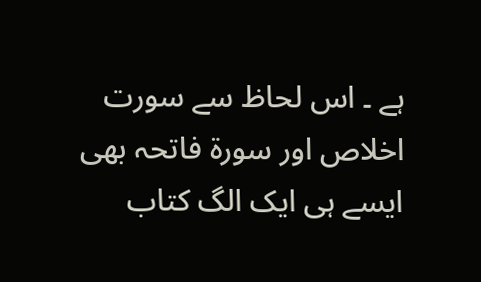ہے ۔ اس لحاظ سے سورت اخلاص اور سورۃ فاتحہ بھی ایسے ہی ایک الگ کتاب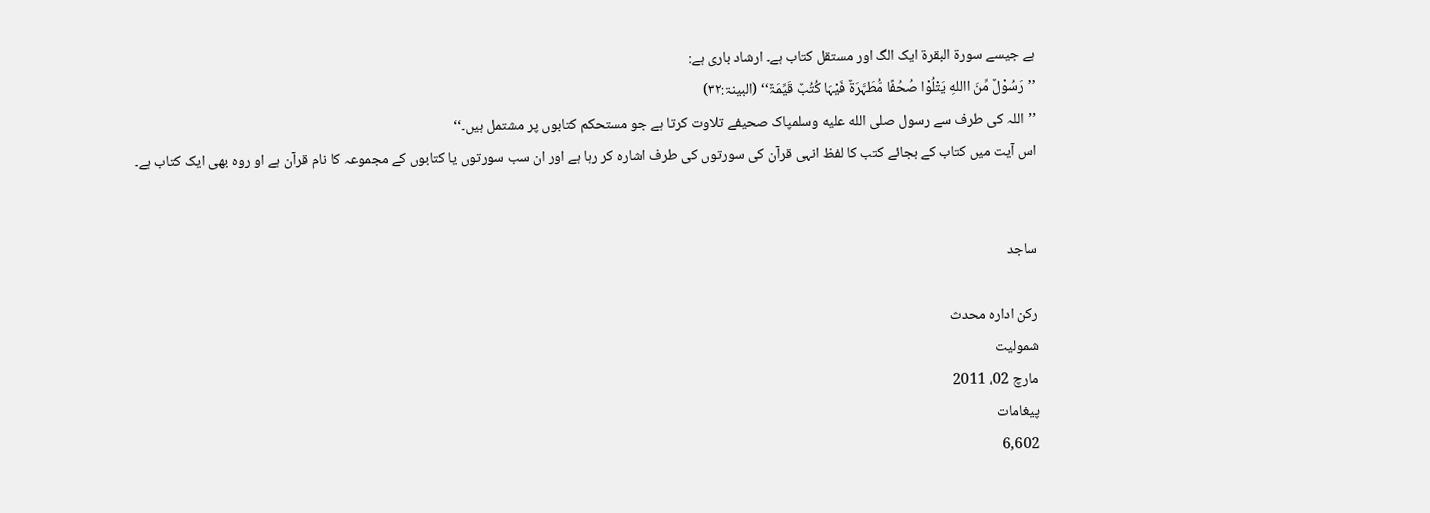ہے جیسے سورۃ البقرۃ ایک الگ اور مستقل کتاب ہے۔ ارشاد باری ہے:
’’رَسُوْلٌ مِّنَ االلهِ یَتْلُوْا صُحُفًا مُّطَہَّرَۃٌ فَیْہَا کُتُبٌ قَیِّمَۃٌ‘‘ (البینۃ:۳۲)
’’اللہ کی طرف سے رسول صلى الله عليه وسلمپاک صحیفے تلاوت کرتا ہے جو مستحکم کتابوں پر مشتمل ہیں۔‘‘
اس آیت میں کتاب کے بجائے کتب کا لفظ انہی قرآن کی سورتوں کی طرف اشارہ کر رہا ہے اور ان سب سورتوں یا کتابوں کے مجموعہ کا نام قرآن ہے او روہ بھی ایک کتاب ہے۔


ساجد

رکن ادارہ محدث
شمولیت
مارچ 02، 2011
پیغامات
6,602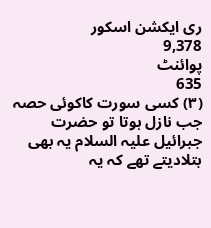ری ایکشن اسکور
9,378
پوائنٹ
635
(٣) کسی سورت کاکوئی حصہ جب نازل ہوتا تو حضرت جبرائیل علیہ السلام یہ بھی بتلادیتے تھے کہ یہ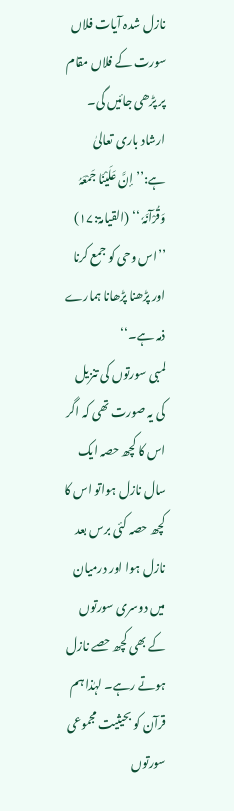نازل شدہ آیات فلاں سورت کے فلاں مقام پر پڑھی جائیں گی۔
ارشاد باری تعالیٰ ہے:’’إنَّ عَلَیْنَا جَمْعَہُ وَقُرْآنَہٗ ‘‘ (القیامۃ:۱۷)
’’اس وحی کو جمع کرنا اور پڑھنا پڑھانا ہمارے ذمہ ہے۔‘‘
لمبی سورتوں کی تنزیل کی یہ صورت تھی کہ اگر اس کا کچھ حصہ ایک سال نازل ہواتو اس کا کچھ حصہ کئی برس بعد نازل ہوا اور درمیان میں دوسری سورتوں کے بھی کچھ حصے نازل ہوتے رہے۔ لہٰذا ہم قرآن کو بحیثیت مجموعی سورتوں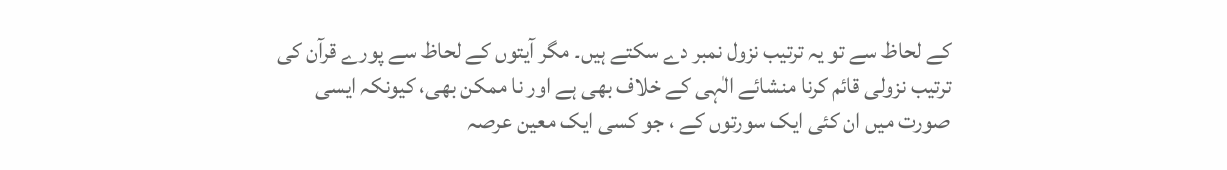کے لحاظ سے تو یہ ترتیب نزول نمبر دے سکتے ہیں۔ مگر آیتوں کے لحاظ سے پورے قرآن کی ترتیب نزولی قائم کرنا منشائے الٰہی کے خلاف بھی ہے اور نا ممکن بھی، کیونکہ ایسی صورت میں ان کئی ایک سورتوں کے ، جو کسی ایک معین عرصہ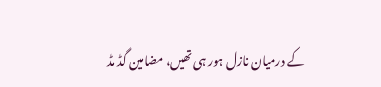کے درمیان نازل ہور ہی تھیں، مضامین گڈ مڈ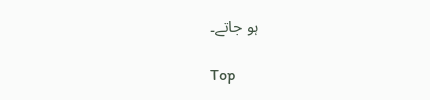ہو جاتے۔

Top